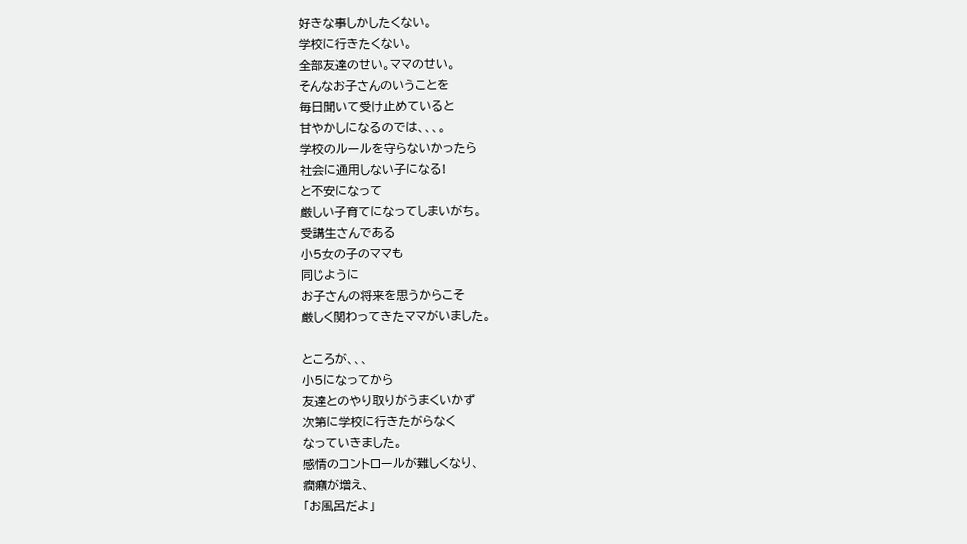好きな事しかしたくない。
学校に行きたくない。
全部友達のせい。ママのせい。
そんなお子さんのいうことを
毎日聞いて受け止めていると
甘やかしになるのでは、、、。
学校のルールを守らないかったら
社会に通用しない子になる!
と不安になって
厳しい子育てになってしまいがち。
受講生さんである
小5女の子のママも
同じように
お子さんの将来を思うからこそ
厳しく関わってきたママがいました。

ところが、、、
小5になってから
友達とのやり取りがうまくいかず
次第に学校に行きたがらなく
なっていきました。
感情のコントロールが難しくなり、
癇癪が増え、
「お風呂だよ」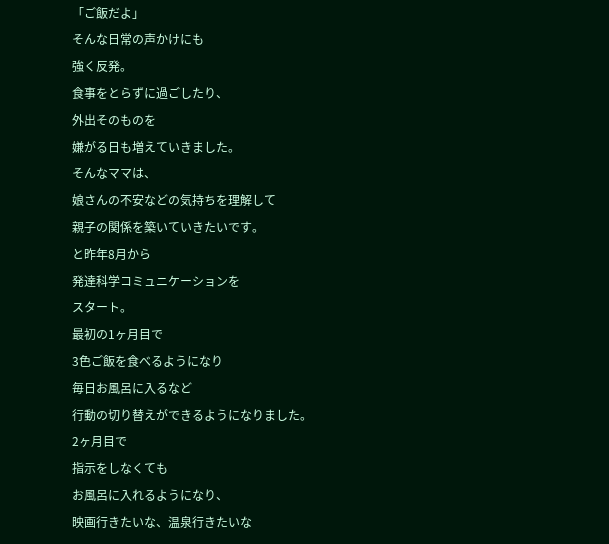「ご飯だよ」
そんな日常の声かけにも
強く反発。
食事をとらずに過ごしたり、
外出そのものを
嫌がる日も増えていきました。
そんなママは、
娘さんの不安などの気持ちを理解して
親子の関係を築いていきたいです。
と昨年8月から
発達科学コミュニケーションを
スタート。
最初の1ヶ月目で
3色ご飯を食べるようになり
毎日お風呂に入るなど
行動の切り替えができるようになりました。
2ヶ月目で
指示をしなくても
お風呂に入れるようになり、
映画行きたいな、温泉行きたいな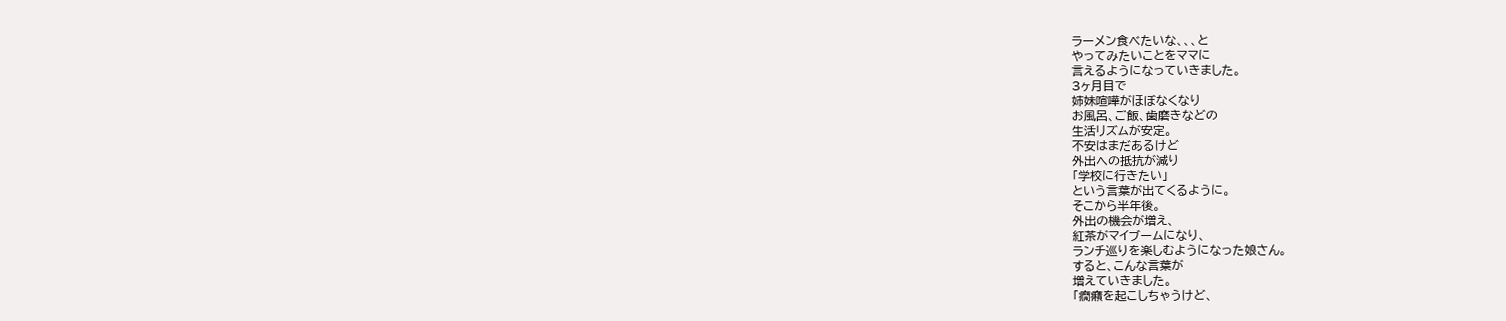ラーメン食べたいな、、、と
やってみたいことをママに
言えるようになっていきました。
3ヶ月目で
姉妹喧嘩がほぼなくなり
お風呂、ご飯、歯磨きなどの
生活リズムが安定。
不安はまだあるけど
外出への抵抗が減り
「学校に行きたい」
という言葉が出てくるように。
そこから半年後。
外出の機会が増え、
紅茶がマイブームになり、
ランチ巡りを楽しむようになった娘さん。
すると、こんな言葉が
増えていきました。
「癇癪を起こしちゃうけど、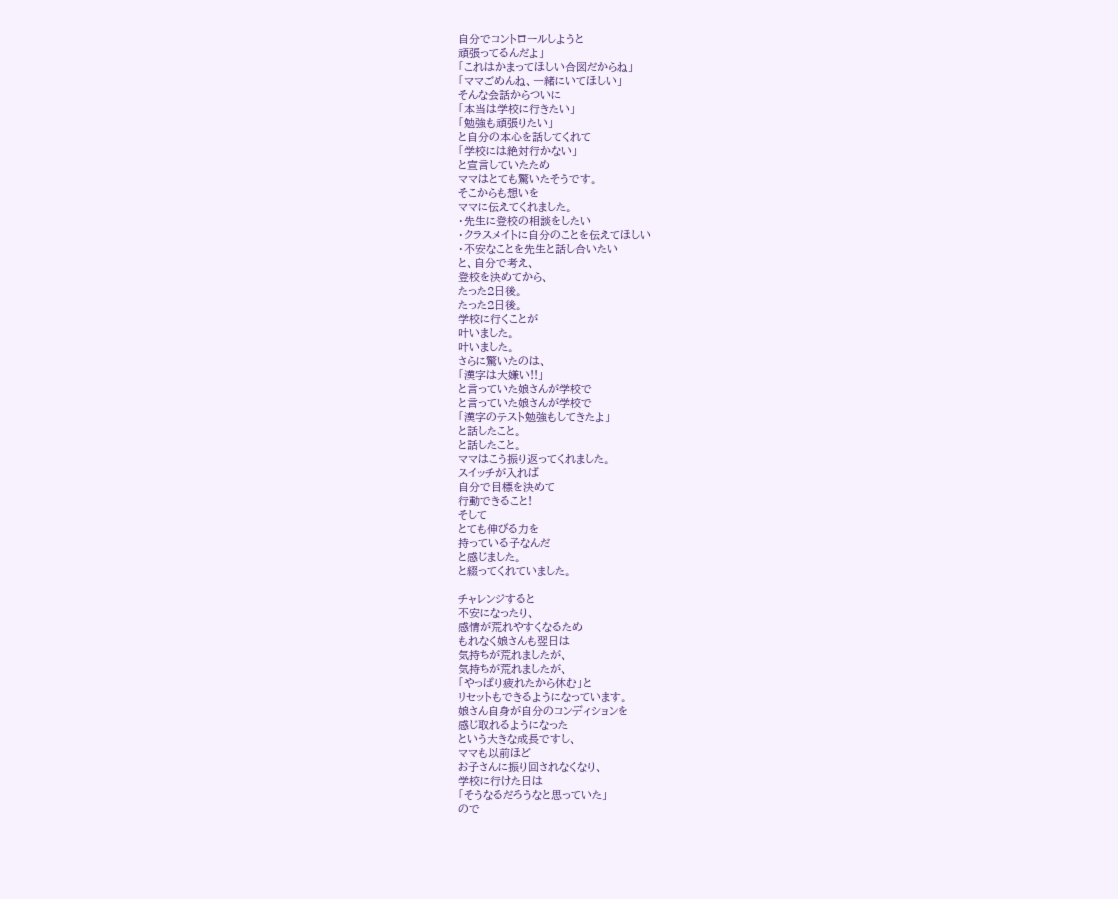自分でコントロールしようと
頑張ってるんだよ」
「これはかまってほしい合図だからね」
「ママごめんね、一緒にいてほしい」
そんな会話からついに
「本当は学校に行きたい」
「勉強も頑張りたい」
と自分の本心を話してくれて
「学校には絶対行かない」
と宣言していたため
ママはとても驚いたそうです。
そこからも想いを
ママに伝えてくれました。
・先生に登校の相談をしたい
・クラスメイトに自分のことを伝えてほしい
・不安なことを先生と話し合いたい
と、自分で考え、
登校を決めてから、
たった2日後。
たった2日後。
学校に行くことが
叶いました。
叶いました。
さらに驚いたのは、
「漢字は大嫌い!!」
と言っていた娘さんが学校で
と言っていた娘さんが学校で
「漢字のテスト勉強もしてきたよ」
と話したこと。
と話したこと。
ママはこう振り返ってくれました。
スイッチが入れば
自分で目標を決めて
行動できること!
そして
とても伸びる力を
持っている子なんだ
と感じました。
と綴ってくれていました。

チャレンジすると
不安になったり、
感情が荒れやすくなるため
もれなく娘さんも翌日は
気持ちが荒れましたが、
気持ちが荒れましたが、
「やっぱり疲れたから休む」と
リセットもできるようになっています。
娘さん自身が自分のコンディションを
感じ取れるようになった
という大きな成長ですし、
ママも以前ほど
お子さんに振り回されなくなり、
学校に行けた日は
「そうなるだろうなと思っていた」
ので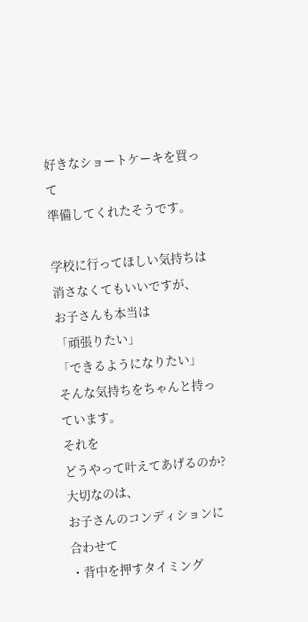好きなショートケーキを買って
準備してくれたそうです。

学校に行ってほしい気持ちは
消さなくてもいいですが、
お子さんも本当は
「頑張りたい」
「できるようになりたい」
そんな気持ちをちゃんと持っています。
それを
どうやって叶えてあげるのか?
大切なのは、
お子さんのコンディションに合わせて
・背中を押すタイミング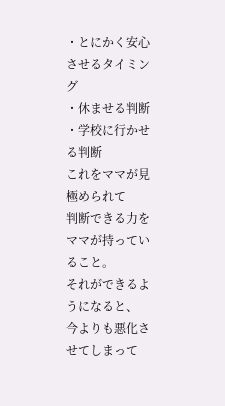・とにかく安心させるタイミング
・休ませる判断
・学校に行かせる判断
これをママが見極められて
判断できる力を
ママが持っていること。
それができるようになると、
今よりも悪化させてしまって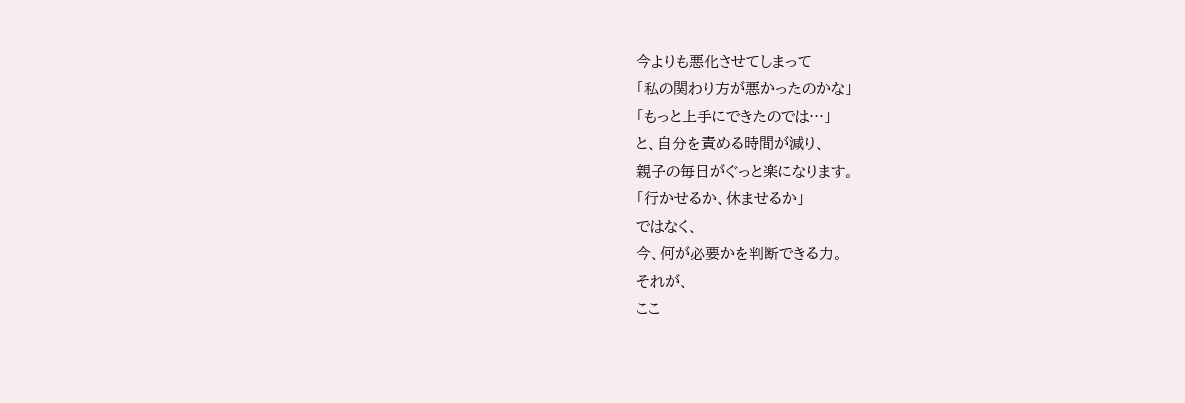今よりも悪化させてしまって
「私の関わり方が悪かったのかな」
「もっと上手にできたのでは…」
と、自分を責める時間が減り、
親子の毎日がぐっと楽になります。
「行かせるか、休ませるか」
ではなく、
今、何が必要かを判断できる力。
それが、
ここ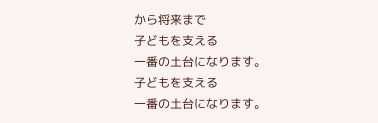から将来まで
子どもを支える
一番の土台になります。
子どもを支える
一番の土台になります。